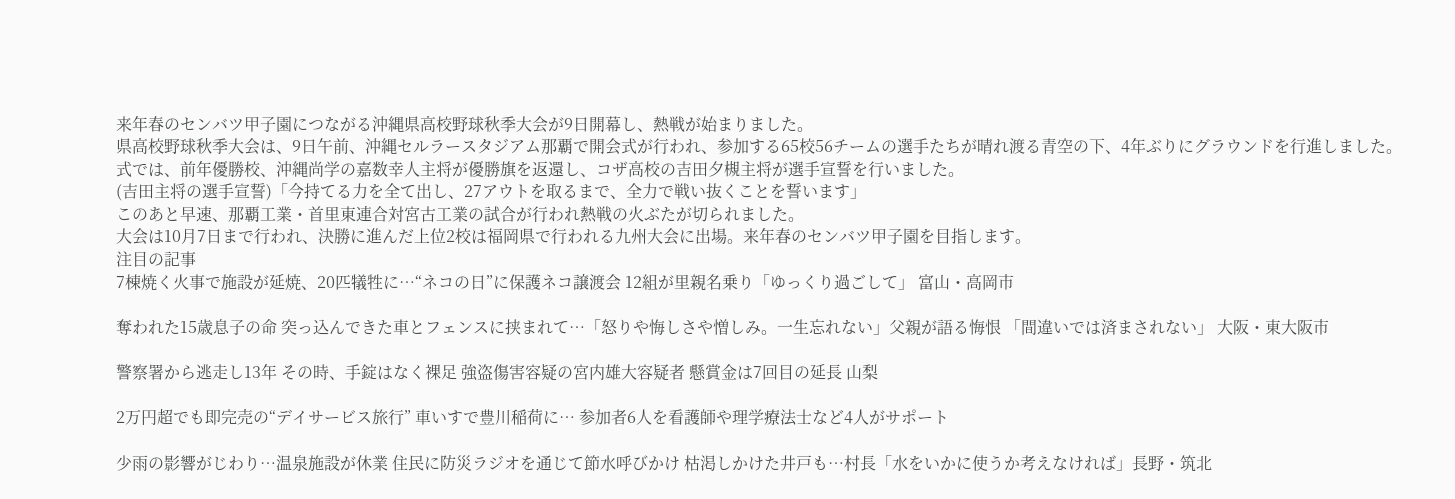来年春のセンバツ甲子園につながる沖縄県高校野球秋季大会が9日開幕し、熱戦が始まりました。
県高校野球秋季大会は、9日午前、沖縄セルラースタジアム那覇で開会式が行われ、参加する65校56チームの選手たちが晴れ渡る青空の下、4年ぶりにグラウンドを行進しました。
式では、前年優勝校、沖縄尚学の嘉数幸人主将が優勝旗を返還し、コザ高校の吉田夕槻主将が選手宣誓を行いました。
(吉田主将の選手宣誓)「今持てる力を全て出し、27アウトを取るまで、全力で戦い抜くことを誓います」
このあと早速、那覇工業・首里東連合対宮古工業の試合が行われ熱戦の火ぶたが切られました。
大会は10月7日まで行われ、決勝に進んだ上位2校は福岡県で行われる九州大会に出場。来年春のセンバツ甲子園を目指します。
注目の記事
7棟焼く火事で施設が延焼、20匹犠牲に…“ネコの日”に保護ネコ譲渡会 12組が里親名乗り「ゆっくり過ごして」 富山・高岡市

奪われた15歳息子の命 突っ込んできた車とフェンスに挟まれて…「怒りや悔しさや憎しみ。一生忘れない」父親が語る悔恨 「間違いでは済まされない」 大阪・東大阪市

警察署から逃走し13年 その時、手錠はなく裸足 強盗傷害容疑の宮内雄大容疑者 懸賞金は7回目の延長 山梨

2万円超でも即完売の“デイサービス旅行” 車いすで豊川稲荷に… 参加者6人を看護師や理学療法士など4人がサポート

少雨の影響がじわり…温泉施設が休業 住民に防災ラジオを通じて節水呼びかけ 枯渇しかけた井戸も…村長「水をいかに使うか考えなければ」長野・筑北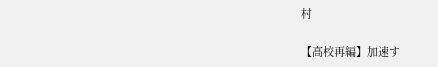村

【高校再編】加速す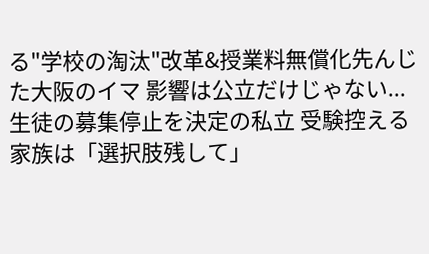る"学校の淘汰"改革&授業料無償化先んじた大阪のイマ 影響は公立だけじゃない...生徒の募集停止を決定の私立 受験控える家族は「選択肢残して」